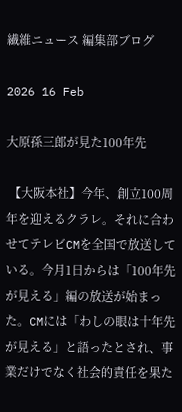繊維ニュース 編集部ブログ

2026 16 Feb

大原孫三郎が見た100年先

 【大阪本社】今年、創立100周年を迎えるクラレ。それに合わせてテレビCMを全国で放送している。今月1日からは「100年先が見える」編の放送が始まった。CMには「わしの眼は十年先が見える」と語ったとされ、事業だけでなく社会的責任を果た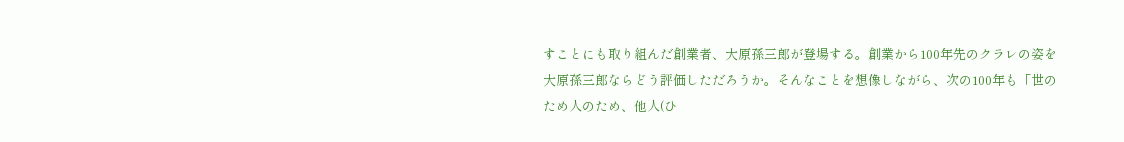すことにも取り組んだ創業者、大原孫三郎が登場する。創業から100年先のクラレの姿を大原孫三郎ならどう評価しただろうか。そんなことを想像しながら、次の100年も「世のため人のため、他人(ひ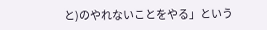と)のやれないことをやる」という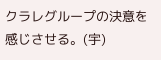クラレグループの決意を感じさせる。(宇)